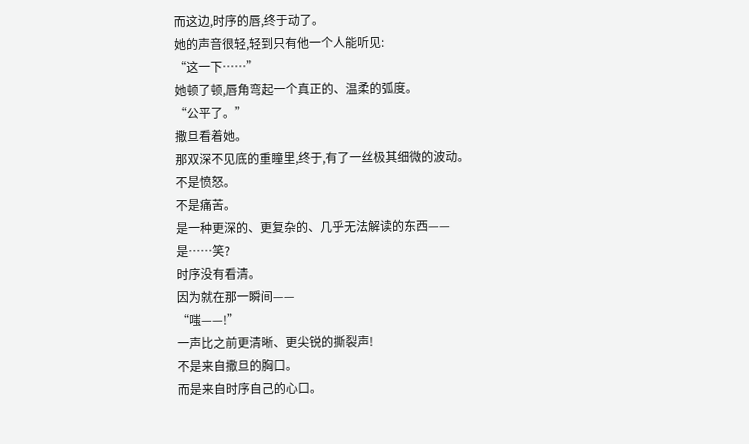而这边,时序的唇,终于动了。
她的声音很轻,轻到只有他一个人能听见:
“这一下……”
她顿了顿,唇角弯起一个真正的、温柔的弧度。
“公平了。”
撒旦看着她。
那双深不见底的重瞳里,终于,有了一丝极其细微的波动。
不是愤怒。
不是痛苦。
是一种更深的、更复杂的、几乎无法解读的东西——
是……笑?
时序没有看清。
因为就在那一瞬间——
“嗤——!”
一声比之前更清晰、更尖锐的撕裂声!
不是来自撒旦的胸口。
而是来自时序自己的心口。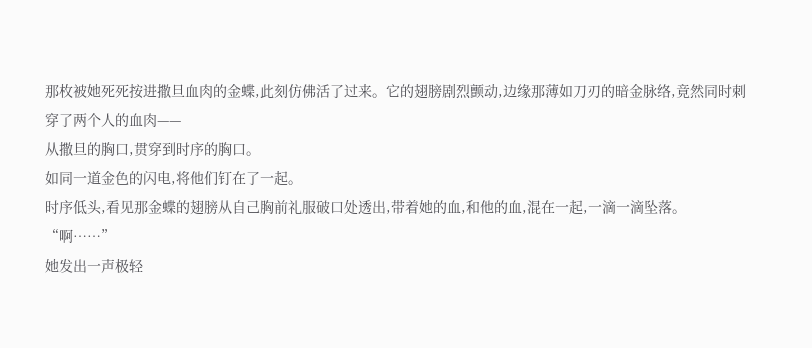那枚被她死死按进撒旦血肉的金蝶,此刻仿佛活了过来。它的翅膀剧烈颤动,边缘那薄如刀刃的暗金脉络,竟然同时刺穿了两个人的血肉——
从撒旦的胸口,贯穿到时序的胸口。
如同一道金色的闪电,将他们钉在了一起。
时序低头,看见那金蝶的翅膀从自己胸前礼服破口处透出,带着她的血,和他的血,混在一起,一滴一滴坠落。
“啊……”
她发出一声极轻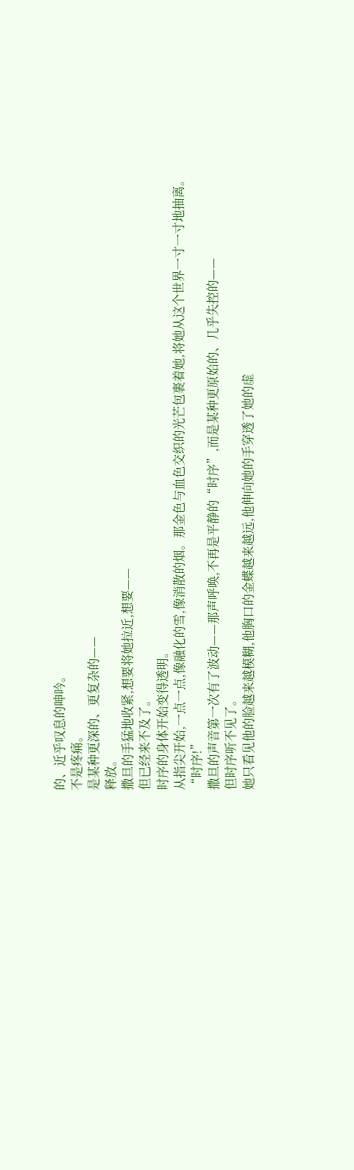的、近乎叹息的呻吟。
不是疼痛。
是某种更深的、更复杂的——
释放。
撒旦的手猛地收紧,想要将她拉近,想要——
但已经来不及了。
时序的身体开始变得透明。
从指尖开始,一点一点,像融化的雪,像消散的烟。那金色与血色交织的光芒包裹着她,将她从这个世界一寸一寸地抽离。
“时序!”
撒旦的声音第一次有了波动——那声呼唤,不再是平静的“时序”,而是某种更原始的、几乎失控的——
但时序听不见了。
她只看见他的脸越来越模糊,他胸口的金蝶越来越远,他伸向她的手穿透了她的虚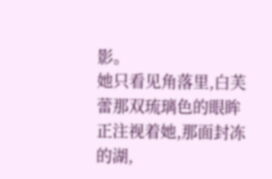影。
她只看见角落里,白芙蕾那双琉璃色的眼眸正注视着她,那面封冻的湖,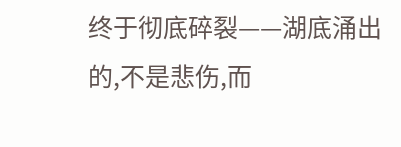终于彻底碎裂——湖底涌出的,不是悲伤,而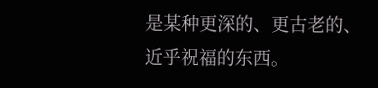是某种更深的、更古老的、近乎祝福的东西。